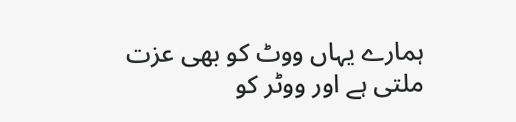ہمارے یہاں ووٹ کو بھی عزت ملتی ہے اور ووٹر کو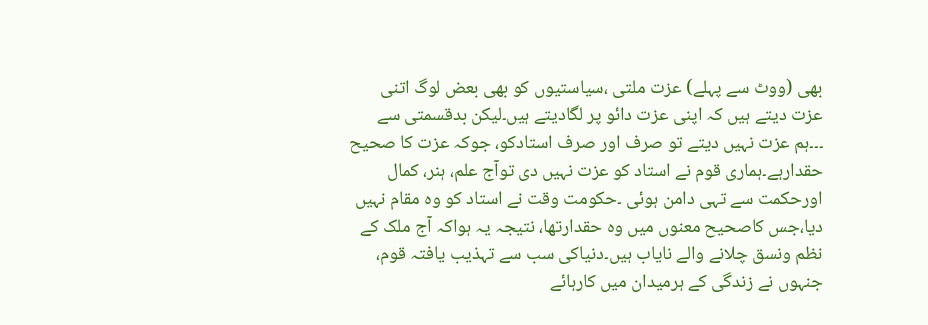بھی (ووٹ سے پہلے) عزت ملتی ،سیاستیوں کو بھی بعض لوگ اتنی عزت دیتے ہیں کہ اپنی عزت دائو پر لگادیتے ہیں۔لیکن بدقسمتی سے ۔۔۔ہم عزت نہیں دیتے تو صرف اور صرف استادکو، جوکہ عزت کا صحیح حقدارہے۔ہماری قوم نے استاد کو عزت نہیں دی توآج علم، ہنر، کمال اورحکمت سے تہی دامن ہوئی ۔حکومت وقت نے استاد کو وہ مقام نہیں دیا،جس کاصحیح معنوں میں وہ حقدارتھا، نتیجہ یہ ہواکہ آج ملک کے نظم ونسق چلانے والے نایاب ہیں۔دنیاکی سب سے تہذیب یافتہ قوم، جنہوں نے زندگی کے ہرمیدان میں کارہائے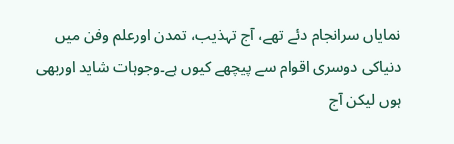نمایاں سرانجام دئے تھے، آج تہذیب، تمدن اورعلم وفن میں دنیاکی دوسری اقوام سے پیچھے کیوں ہے۔وجوہات شاید اوربھی ہوں لیکن آج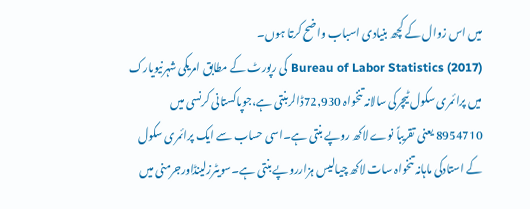میں اس زوال کے کچھ بنیادی اسباب واضح کرتا ہوں۔
Bureau of Labor Statistics (2017) کی رپورٹ کے مطابق امریکی شہرنیویارک میں پرائمری سکول ٹیچرکی سالانہ تنخواہ 72,930ڈالربنتی ہے،جوپاکستانی کرنسی میں 8954710 یعنی تقریباً نوے لاکھ روپے بنتی ہے۔اسی حساب سے ایک پرائمری سکول کے استادکی ماہانہ تنخواہ سات لاکھ چیالیس ہزارروپے بنتی ہے۔سویٹرزلینڈاورجرمنی میں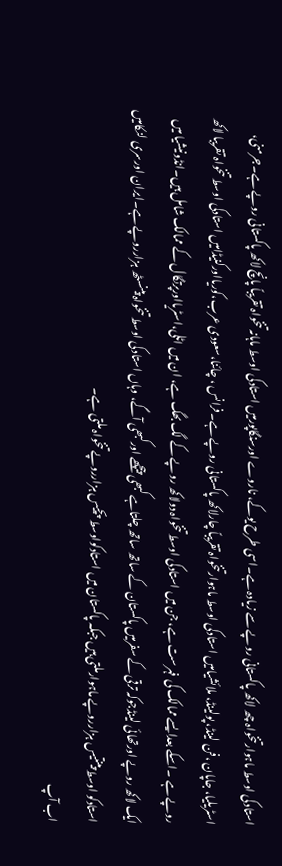استادکی اوسط ماہوارتنخواہ چھ لاکھ پاکستانی روپے سے زیادہ ہے۔اسی طرح یوکے، ناروے اورسنگاپورمیں استادکی اوسط ماہانہ تنخواہ تقریباً پانچ لاکھ پاکستانی روپے ہے۔جرمنی، اسٹریلیا، جاپان ،فن لینڈ، پولینڈ، ملائشیامیں استادکی اوسط ماہوارتنخواہ تقریباً چارلاکھ پاکستانی روپے ہے۔فرانس ، چائنا،سعودی عرب،کوریااورکنیڈامیں استادکی اوسط تنخواہ تقریبا لاکھ روپے ہے ۔اسکے بعدایسے ممالک کی فہرست ہے، جن میں استادکی اوسط تنخواہ دولاکھ روپے کے لگ بھگ ہے، ان میں اٹلی،اسٹریااورپرتگال کے ممالک شامل ہیں۔انڈونیشیا میں ایک لاکھ روپے اورتھائی لینڈجوکہ ترقی کے سفرمیں پاکستان کے ساتھ ساتھ چلتاہے کبھی پیچھے اورکبھی آگے، وہاں استادکی اوسط تنخواہ پینسٹھ ہزارروپے ہے۔ایران اورسری لنکامیں استادکو اوسط پینتیس ہزارروپے ماہوارملتی ہیں جبکہ پاکستان میں استادکواوسط پچیس ہزارروپے تنخواہ ملتی ہے۔
اب آپ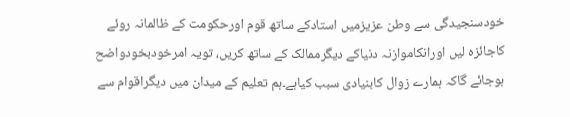خودسنجیدگی سے وطن عزیزمیں استادکے ساتھ قوم اورحکومت کے ظالمانہ روئے کاجائزہ لیں اورانکاموازنہ دنیاکے دیگرممالک کے ساتھ کریں، تویہ امرخودبخودواضح ہوجائے گاکہ ہمارے زوال کابنیادی سبب کیاہے۔ہم تعلیم کے میدان میں دیگراقوام سے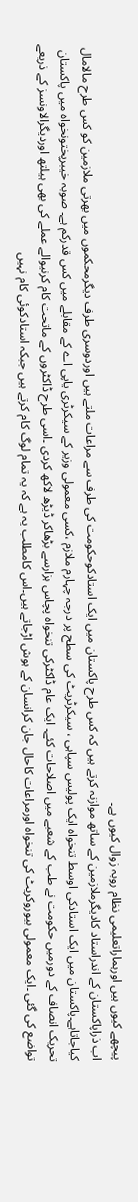پیچھے کیوں ہیں اورہماراتعلیمی نظام روبہ زوال کیوں ہے۔
اب ذراپاکستان کے اندراستاد کادیگرملازمین کے ساتھ موازنہ کرتے ہیں کہ کس طرح پاکستان میں ایک استادکوحکومت کی طرف سے مراعات ملتے ہیں اوردوسری طرف دیگرمحکموں میں بھرتی ملازمین کو کس طرح مالامال کیاجاتاہے۔پاکستان میں ایک استادکی اوسط تنخواہ ایک پولیس سپاہی ، سیکرٹریٹ کی سطح پر درجہ چہارم ملازم ،کسی معمولی وزیر کے سیکرٹری یاپی اے کے مقابلے میں کس قدرکم ہے۔ صوبہ خیبرپختونخواہ میں پاکستان تحریک انصاف کے دورمیں حکومت نے طب کے شعبے میں اصلاحات کئے۔ ایک عام ڈاکٹرکی تنخواہ پچاس ہزارسے بڑھاکر ڈیڑھ لاکھ کردی ۔اسی طرح ڈاکٹروں کے ماتحت کام کرنیوالے عملے کی بھی ہیلتھ اوردیگرالاونسز کے ذریعے تواضع کی گئی ۔ایک معمولی بیوروکریٹ کی تنخواہ اورمراعات کاحال جان کرانسان کے ہوش اڑجاتے ہیں۔اس کامطلب یہ ہے کہ یہ تمام لوگ کام کرتے ہیں جبکہ استادکوئی کام نہیں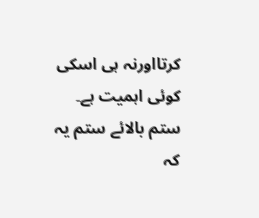کرتااورنہ ہی اسکی کوئی اہمیت ہے۔
ستم بالائے ستم یہ کہ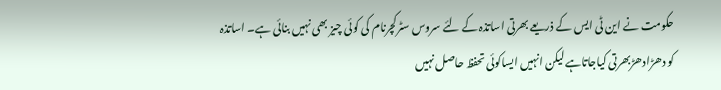حکومت نے این ٹی ایس کے ذریعے بھرتی اساتذہ کے لئے سروس سٹرکچرنام کی کوئی چیز بھی نہیں بنائی ہے۔ اساتذہ کو دھڑادھڑبھرتی کیاجاتاہے لیکن انہیں ایساکوئی تحفظ حاصل نہیں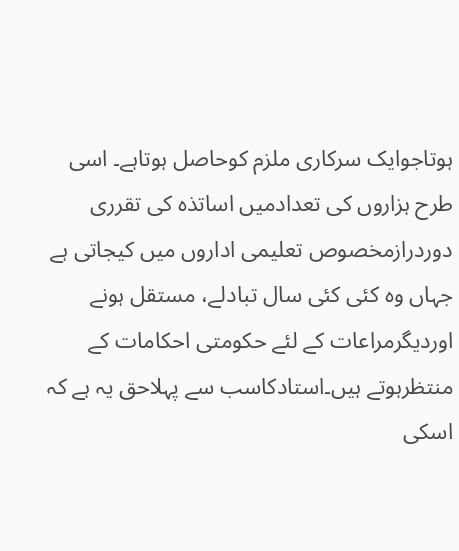ہوتاجوایک سرکاری ملزم کوحاصل ہوتاہے۔ اسی طرح ہزاروں کی تعدادمیں اساتذہ کی تقرری دوردرازمخصوص تعلیمی اداروں میں کیجاتی ہے جہاں وہ کئی کئی سال تبادلے، مستقل ہونے اوردیگرمراعات کے لئے حکومتی احکامات کے منتظرہوتے ہیں۔استادکاسب سے پہلاحق یہ ہے کہ اسکی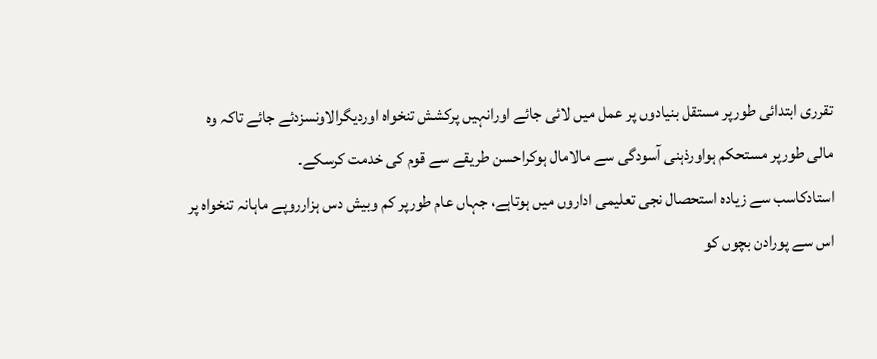تقرری ابتدائی طورپر مستقل بنیادوں پر عمل میں لائی جائے اورانہیں پرکشش تنخواہ اوردیگرالاونسزدئے جائے تاکہ وہ مالی طورپر مستحکم ہواورذہنی آسودگی سے مالامال ہوکراحسن طریقے سے قوم کی خدمت کرسکے۔
استادکاسب سے زیادہ استحصال نجی تعلیمی اداروں میں ہوتاہے، جہاں عام طورپر کم وبیش دس ہزارروپے ماہانہ تنخواہ پر اس سے پورادن بچوں کو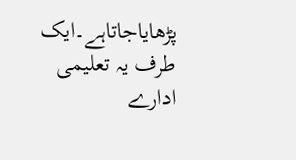پڑھایاجاتاہے۔ایک طرف یہ تعلیمی ادارے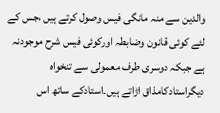والدین سے منہ مانگی فیس وصول کرتے ہیں ،جس کے لئے کوئی قانون وضابطہ اورکوئی فیس شرح موجودنہ ہے جبکہ دوسری طرف معمولی سے تنخواہ دیگراستادکامذاق اڑاتے ہیں۔استادکے ساتھ اس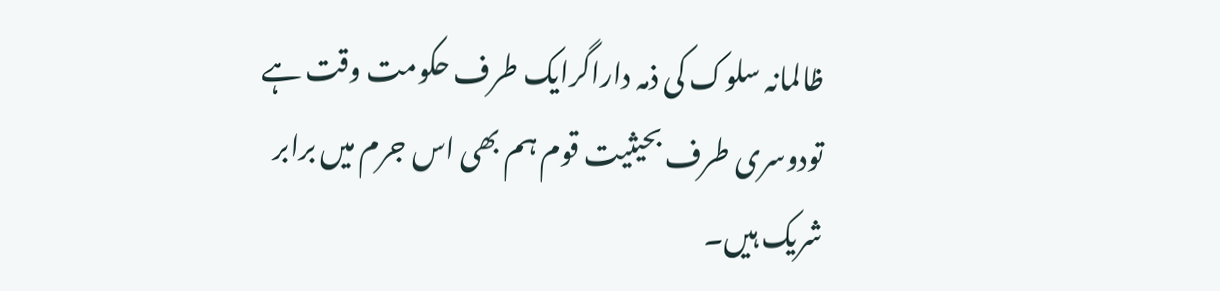ظالمانہ سلوک کی ذمہ داراگرایک طرف حکومت وقت ہے تودوسری طرف بحیثیت قوم ہم بھی اس جرم میں برابر شریک ہیں۔